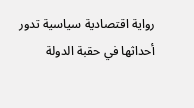رواية اقتصادية سياسية تدور أحداثها في حقبة الدولة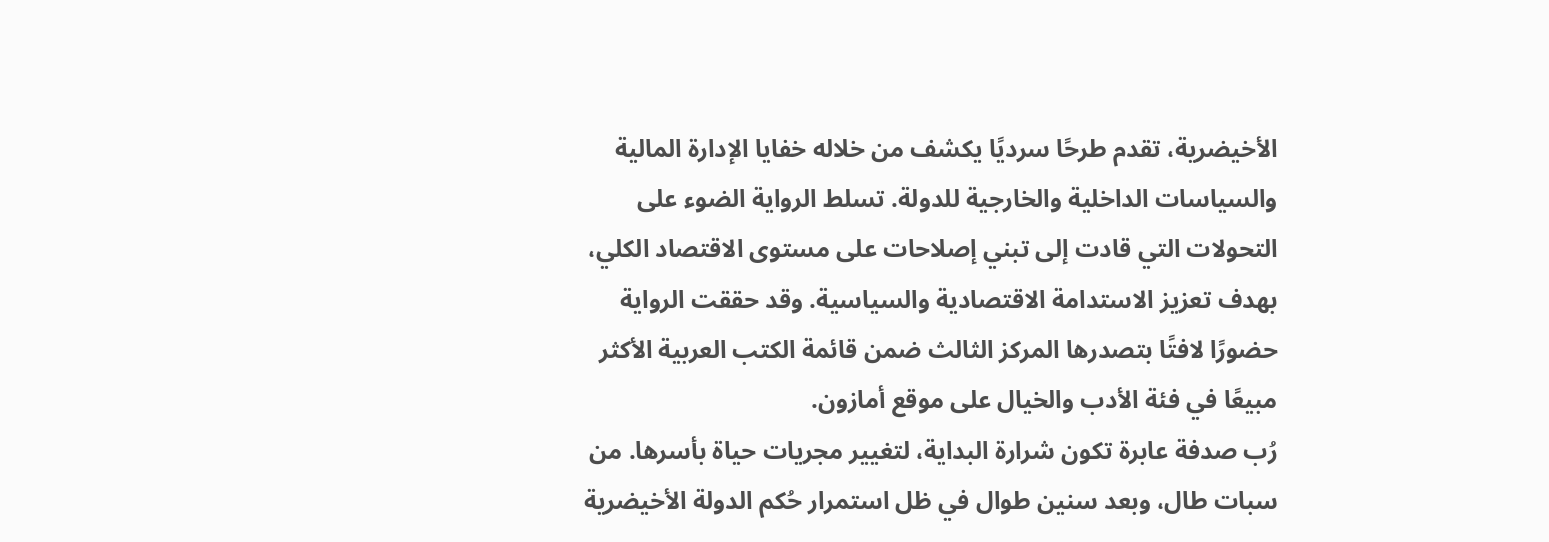الأخيضرية، تقدم طرحًا سرديًا يكشف من خلاله خفايا الإدارة المالية والسياسات الداخلية والخارجية للدولة. تسلط الرواية الضوء على التحولات التي قادت إلى تبني إصلاحات على مستوى الاقتصاد الكلي، بهدف تعزيز الاستدامة الاقتصادية والسياسية. وقد حققت الرواية حضورًا لافتًا بتصدرها المركز الثالث ضمن قائمة الكتب العربية الأكثر مبيعًا في فئة الأدب والخيال على موقع أمازون.
رُب صدفة عابرة تكون شرارة البداية، لتغيير مجريات حياة بأسرها. من سبات طال، وبعد سنين طوال في ظل استمرار حُكم الدولة الأخيضرية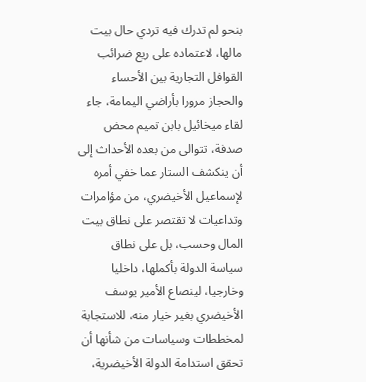بنحو لم تدرك فيه تردي حال بيت مالها، لاعتماده على ريع ضرائب القوافل التجارية بين الأحساء والحجاز مرورا بأراضي اليمامة، جاء لقاء ميخائيل بابن تميم محض صدفة، تتوالى من بعده الأحداث إلى أن ينكشف الستار عما خفي أمره لإسماعيل الأخيضري، من مؤامرات وتداعيات لا تقتصر على نطاق بيت المال وحسب، بل على نطاق سياسة الدولة بأكملها، داخليا وخارجيا، لينصاع الأمير يوسف الأخيضري بغير خيار منه، للاستجابة لمخططات وسياسات من شأنها أن تحقق استدامة الدولة الأخيضرية،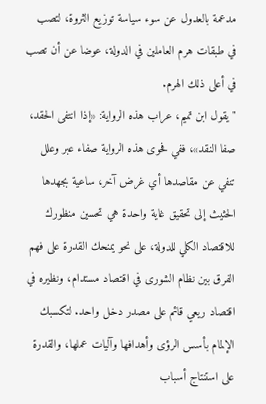مدعمة بالعدول عن سوء سياسة توزيع الثروة، لتصب في طبقات هرم العاملين في الدولة، عوضا عن أن تصب في أعلى ذلك الهرم.
"يقول ابن تميم، عراب هذه الرواية: «إذا انتفى الحقد، صفا النقد»، ففي فحوى هذه الرواية صفاء عبر وعلل تنفي عن مقاصدها أي غرض آخر، ساعية بجهدها الحثيث إلى تحقيق غاية واحدة هي تحسين منظورك للاقتصاد الكلي للدولة، على نحو يمنحك القدرة على فهم الفرق بين نظام الشورى في اقتصاد مستدام، ونظيره في اقتصاد ريعي قائم على مصدر دخل واحد. لتكسبك الإلمام بأسس الرؤى وأهدافها وآليات عملها، والقدرة على استنتاج أسباب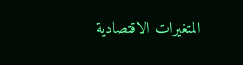المتغيرات الاقتصادية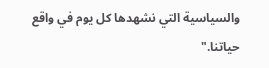والسياسية التي نشهدها كل يوم في واقع حياتنا."